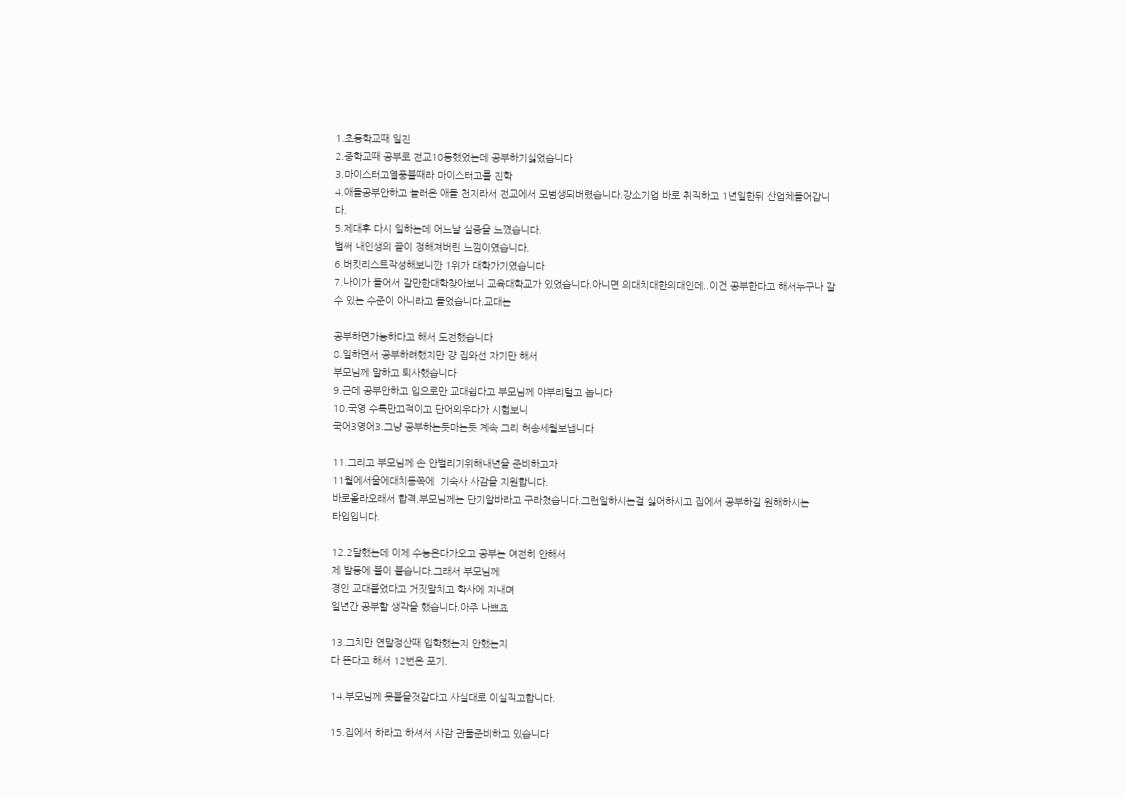1.초등학교때 일진
2.중학교때 공부로 전교10등했었는데 공부하기싫었습니다
3.마이스터고열풍불때라 마이스터고를 진학
4.애들공부안하고 놀러온 애들 천지라서 전교에서 모범생되버렸습니다.강소기업 바로 취직하고 1년일한뒤 산업체들어갑니다.
5.제대후 다시 일하는데 어느날 실증을 느꼈습니다.
벌써 내인생의 끝이 정해져버린 느낌이였습니다.
6.버킷리스트작성해보니깐 1위가 대학가기였습니다
7.나이가 들어서 갈만한대학찾아보니 교육대학교가 있었습니다.아니면 의대치대한의대인데..이건 공부한다고 해서누구나 갈 수 있는 수준이 아니라고 들었습니다.교대는

공부하면가능하다고 해서 도전했습니다
8.일하면서 공부하려했지만 걍 집와선 자기만 해서
부모님께 말하고 퇴사했습니다
9.근데 공부안하고 입으로만 교대쉽다고 부모님께 야부리털고 놉니다
10.국영 수특만끄적이고 단어외우다가 시험보니
국어3영어3.그냥 공부하는듯마는듯 계속 그리 허송세월보냅니다

11.그리고 부모님께 손 안벌리기위해내년을 준비하고자
11월에서울에대치동쪽에  기숙사 사감을 지원합니다.
바로올라오래서 합격.부모님께는 단기알바라고 구라쳤습니다.그런일하시는걸 싫어하시고 집에서 공부하길 원해하시는
타입입니다.

12.2달했는데 이제 수능은다가오고 공부는 여전히 안해서
제 발등에 불이 붙습니다.그래서 부모님께
경인 교대붙었다고 거짓말치고 학사에 지내며
일년간 공부할 생각을 했습니다.아주 나쁘죠

13.그치만 연말정산때 입학했는지 안했는지
다 뜬다고 해서 12번은 포기.

14.부모님께 못붙을것같다고 사실대로 이실직고합니다.

15.집에서 하라고 하셔서 사감 관둘준비하고 있습니다